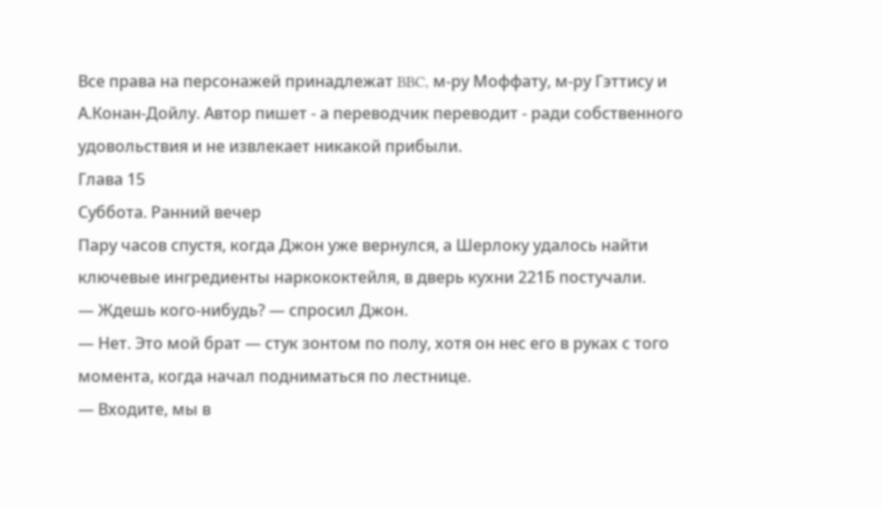Все права на персонажей принадлежат BBC, м-ру Моффату, м-ру Гэттису и А.Конан-Дойлу. Автор пишет - а переводчик переводит - ради собственного удовольствия и не извлекает никакой прибыли.
Глава 15
Суббота. Ранний вечер
Пару часов спустя, когда Джон уже вернулся, а Шерлоку удалось найти ключевые ингредиенты наркококтейля, в дверь кухни 221Б постучали.
— Ждешь кого-нибудь? — спросил Джон.
— Нет. Это мой брат — стук зонтом по полу, хотя он нес его в руках с того момента, когда начал подниматься по лестнице.
— Входите, мы в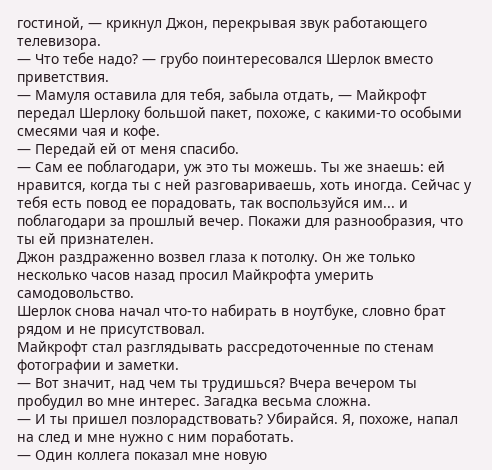гостиной, — крикнул Джон, перекрывая звук работающего телевизора.
— Что тебе надо? — грубо поинтересовался Шерлок вместо приветствия.
— Мамуля оставила для тебя, забыла отдать, — Майкрофт передал Шерлоку большой пакет, похоже, с какими-то особыми смесями чая и кофе.
— Передай ей от меня спасибо.
— Сам ее поблагодари, уж это ты можешь. Ты же знаешь: ей нравится, когда ты с ней разговариваешь, хоть иногда. Сейчас у тебя есть повод ее порадовать, так воспользуйся им... и поблагодари за прошлый вечер. Покажи для разнообразия, что ты ей признателен.
Джон раздраженно возвел глаза к потолку. Он же только несколько часов назад просил Майкрофта умерить самодовольство.
Шерлок снова начал что-то набирать в ноутбуке, словно брат рядом и не присутствовал.
Майкрофт стал разглядывать рассредоточенные по стенам фотографии и заметки.
— Вот значит, над чем ты трудишься? Вчера вечером ты пробудил во мне интерес. Загадка весьма сложна.
— И ты пришел позлорадствовать? Убирайся. Я, похоже, напал на след и мне нужно с ним поработать.
— Один коллега показал мне новую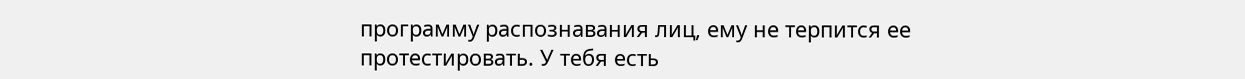программу распознавания лиц, ему не терпится ее протестировать. У тебя есть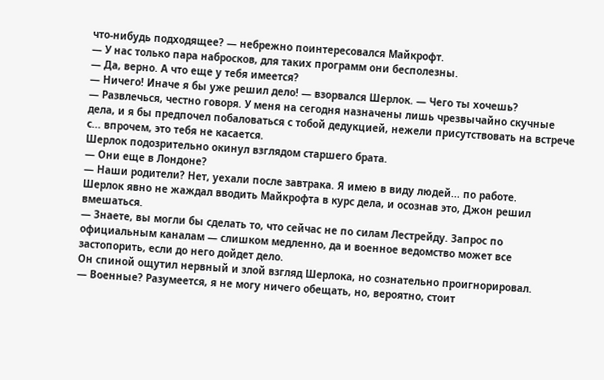что-нибудь подходящее? — небрежно поинтересовался Майкрофт.
— У нас только пара набросков, для таких программ они бесполезны.
— Да, верно. А что еще у тебя имеется?
— Ничего! Иначе я бы уже решил дело! — взорвался Шерлок. — Чего ты хочешь?
— Развлечься, честно говоря. У меня на сегодня назначены лишь чрезвычайно скучные дела, и я бы предпочел побаловаться с тобой дедукцией, нежели присутствовать на встрече с... впрочем, это тебя не касается.
Шерлок подозрительно окинул взглядом старшего брата.
— Они еще в Лондоне?
— Наши родители? Нет, уехали после завтрака. Я имею в виду людей... по работе.
Шерлок явно не жаждал вводить Майкрофта в курс дела, и осознав это, Джон решил вмешаться.
— Знаете, вы могли бы сделать то, что сейчас не по силам Лестрейду. Запрос по официальным каналам — слишком медленно, да и военное ведомство может все застопорить, если до него дойдет дело.
Он спиной ощутил нервный и злой взгляд Шерлока, но сознательно проигнорировал.
— Военные? Разумеется, я не могу ничего обещать, но, вероятно, стоит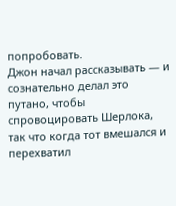попробовать.
Джон начал рассказывать — и сознательно делал это путано, чтобы спровоцировать Шерлока, так что когда тот вмешался и перехватил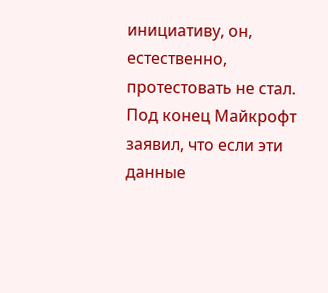инициативу, он, естественно, протестовать не стал.
Под конец Майкрофт заявил, что если эти данные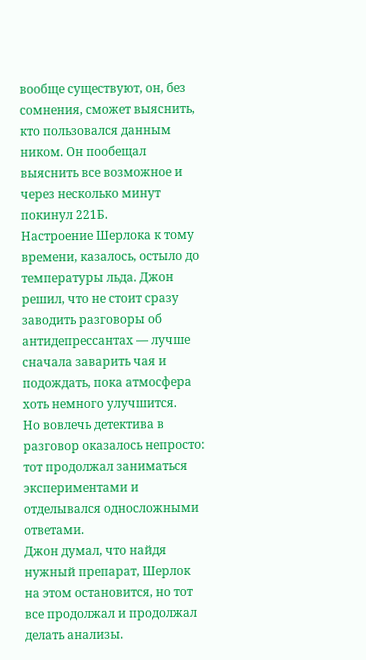вообще существуют, он, без сомнения, сможет выяснить, кто пользовался данным ником. Он пообещал выяснить все возможное и через несколько минут покинул 221Б.
Настроение Шерлока к тому времени, казалось, остыло до температуры льда. Джон решил, что не стоит сразу заводить разговоры об антидепрессантах — лучше сначала заварить чая и подождать, пока атмосфера хоть немного улучшится.
Но вовлечь детектива в разговор оказалось непросто: тот продолжал заниматься экспериментами и отделывался односложными ответами.
Джон думал, что найдя нужный препарат, Шерлок на этом остановится, но тот все продолжал и продолжал делать анализы.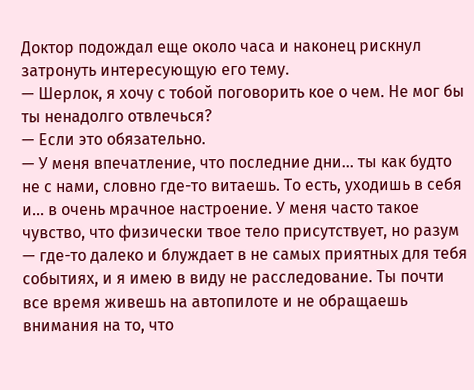Доктор подождал еще около часа и наконец рискнул затронуть интересующую его тему.
— Шерлок, я хочу с тобой поговорить кое о чем. Не мог бы ты ненадолго отвлечься?
— Если это обязательно.
— У меня впечатление, что последние дни... ты как будто не с нами, словно где-то витаешь. То есть, уходишь в себя и... в очень мрачное настроение. У меня часто такое чувство, что физически твое тело присутствует, но разум — где-то далеко и блуждает в не самых приятных для тебя событиях, и я имею в виду не расследование. Ты почти все время живешь на автопилоте и не обращаешь внимания на то, что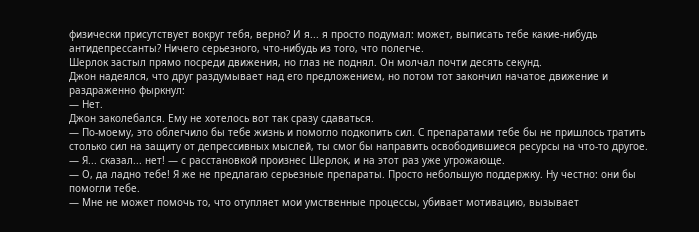физически присутствует вокруг тебя, верно? И я... я просто подумал: может, выписать тебе какие-нибудь антидепрессанты? Ничего серьезного, что-нибудь из того, что полегче.
Шерлок застыл прямо посреди движения, но глаз не поднял. Он молчал почти десять секунд.
Джон надеялся, что друг раздумывает над его предложением, но потом тот закончил начатое движение и раздраженно фыркнул:
— Нет.
Джон заколебался. Ему не хотелось вот так сразу сдаваться.
— По-моему, это облегчило бы тебе жизнь и помогло подкопить сил. С препаратами тебе бы не пришлось тратить столько сил на защиту от депрессивных мыслей, ты смог бы направить освободившиеся ресурсы на что-то другое.
— Я... сказал... нет! — с расстановкой произнес Шерлок, и на этот раз уже угрожающе.
— О, да ладно тебе! Я же не предлагаю серьезные препараты. Просто небольшую поддержку. Ну честно: они бы помогли тебе.
— Мне не может помочь то, что отупляет мои умственные процессы, убивает мотивацию, вызывает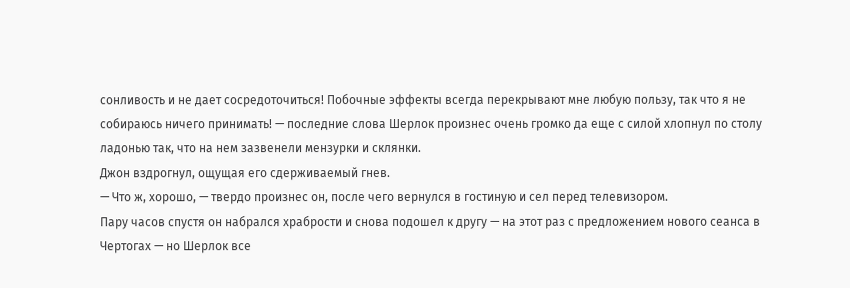сонливость и не дает сосредоточиться! Побочные эффекты всегда перекрывают мне любую пользу, так что я не собираюсь ничего принимать! — последние слова Шерлок произнес очень громко да еще с силой хлопнул по столу ладонью так, что на нем зазвенели мензурки и склянки.
Джон вздрогнул, ощущая его сдерживаемый гнев.
— Что ж, хорошо, — твердо произнес он, после чего вернулся в гостиную и сел перед телевизором.
Пару часов спустя он набрался храбрости и снова подошел к другу — на этот раз с предложением нового сеанса в Чертогах — но Шерлок все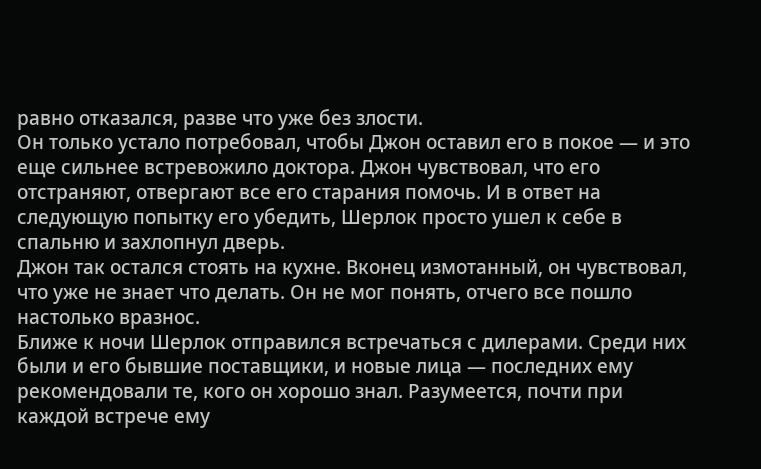равно отказался, разве что уже без злости.
Он только устало потребовал, чтобы Джон оставил его в покое — и это еще сильнее встревожило доктора. Джон чувствовал, что его отстраняют, отвергают все его старания помочь. И в ответ на следующую попытку его убедить, Шерлок просто ушел к себе в спальню и захлопнул дверь.
Джон так остался стоять на кухне. Вконец измотанный, он чувствовал, что уже не знает что делать. Он не мог понять, отчего все пошло настолько вразнос.
Ближе к ночи Шерлок отправился встречаться с дилерами. Среди них были и его бывшие поставщики, и новые лица — последних ему рекомендовали те, кого он хорошо знал. Разумеется, почти при каждой встрече ему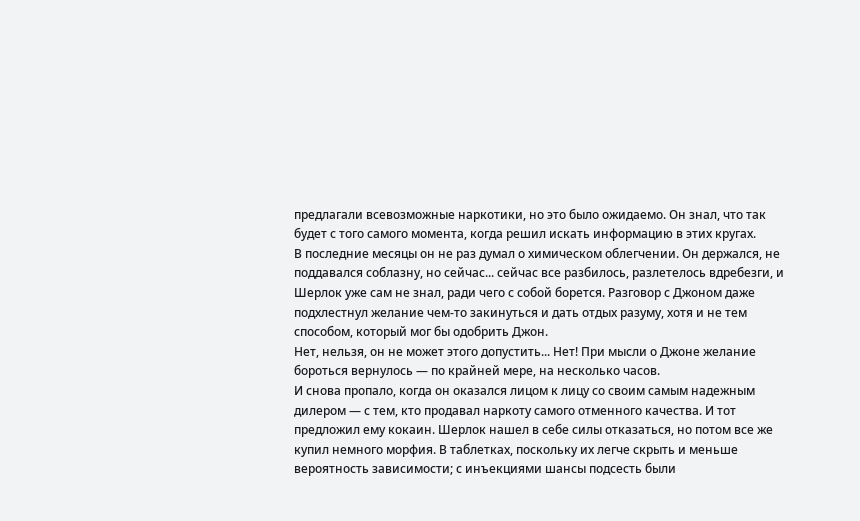предлагали всевозможные наркотики, но это было ожидаемо. Он знал, что так будет с того самого момента, когда решил искать информацию в этих кругах.
В последние месяцы он не раз думал о химическом облегчении. Он держался, не поддавался соблазну, но сейчас... сейчас все разбилось, разлетелось вдребезги, и Шерлок уже сам не знал, ради чего с собой борется. Разговор с Джоном даже подхлестнул желание чем-то закинуться и дать отдых разуму, хотя и не тем способом, который мог бы одобрить Джон.
Нет, нельзя, он не может этого допустить... Нет! При мысли о Джоне желание бороться вернулось — по крайней мере, на несколько часов.
И снова пропало, когда он оказался лицом к лицу со своим самым надежным дилером — с тем, кто продавал наркоту самого отменного качества. И тот предложил ему кокаин. Шерлок нашел в себе силы отказаться, но потом все же купил немного морфия. В таблетках, поскольку их легче скрыть и меньше вероятность зависимости; с инъекциями шансы подсесть были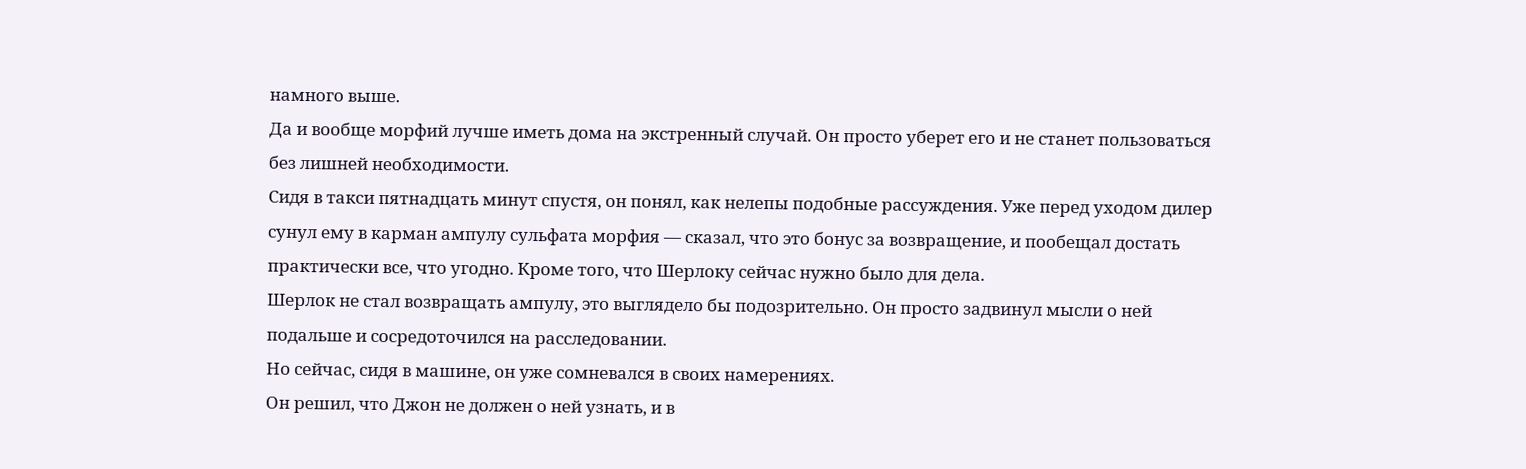намного выше.
Да и вообще морфий лучше иметь дома на экстренный случай. Он просто уберет его и не станет пользоваться без лишней необходимости.
Сидя в такси пятнадцать минут спустя, он понял, как нелепы подобные рассуждения. Уже перед уходом дилер сунул ему в карман ампулу сульфата морфия — сказал, что это бонус за возвращение, и пообещал достать практически все, что угодно. Кроме того, что Шерлоку сейчас нужно было для дела.
Шерлок не стал возвращать ампулу, это выглядело бы подозрительно. Он просто задвинул мысли о ней подальше и сосредоточился на расследовании.
Но сейчас, сидя в машине, он уже сомневался в своих намерениях.
Он решил, что Джон не должен о ней узнать, и в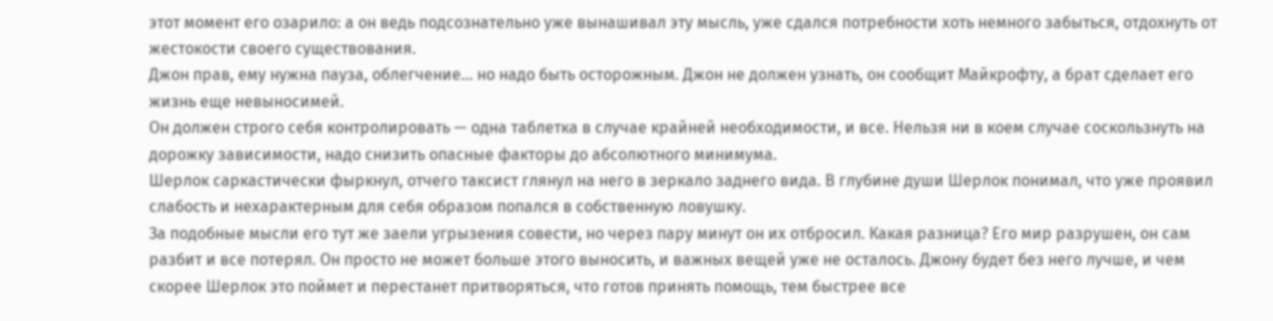этот момент его озарило: а он ведь подсознательно уже вынашивал эту мысль, уже сдался потребности хоть немного забыться, отдохнуть от жестокости своего существования.
Джон прав, ему нужна пауза, облегчение... но надо быть осторожным. Джон не должен узнать, он сообщит Майкрофту, а брат сделает его жизнь еще невыносимей.
Он должен строго себя контролировать — одна таблетка в случае крайней необходимости, и все. Нельзя ни в коем случае соскользнуть на дорожку зависимости, надо снизить опасные факторы до абсолютного минимума.
Шерлок саркастически фыркнул, отчего таксист глянул на него в зеркало заднего вида. В глубине души Шерлок понимал, что уже проявил слабость и нехарактерным для себя образом попался в собственную ловушку.
За подобные мысли его тут же заели угрызения совести, но через пару минут он их отбросил. Какая разница? Его мир разрушен, он сам разбит и все потерял. Он просто не может больше этого выносить, и важных вещей уже не осталось. Джону будет без него лучше, и чем скорее Шерлок это поймет и перестанет притворяться, что готов принять помощь, тем быстрее все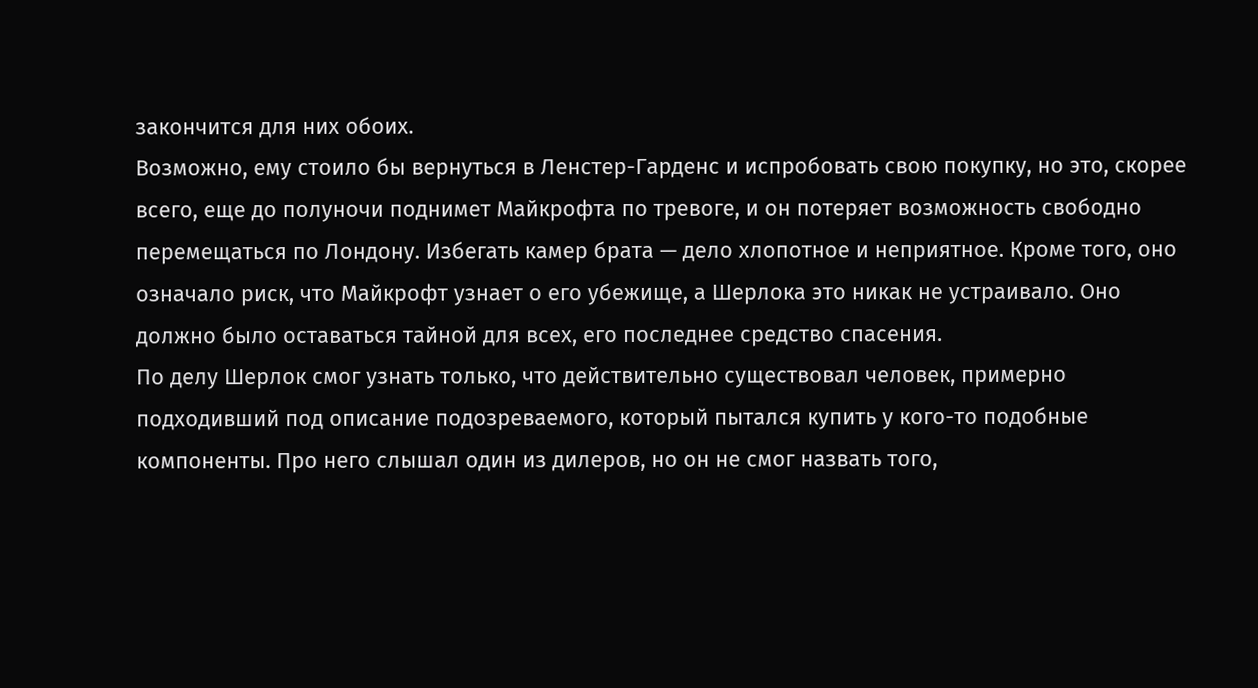закончится для них обоих.
Возможно, ему стоило бы вернуться в Ленстер-Гарденс и испробовать свою покупку, но это, скорее всего, еще до полуночи поднимет Майкрофта по тревоге, и он потеряет возможность свободно перемещаться по Лондону. Избегать камер брата — дело хлопотное и неприятное. Кроме того, оно означало риск, что Майкрофт узнает о его убежище, а Шерлока это никак не устраивало. Оно должно было оставаться тайной для всех, его последнее средство спасения.
По делу Шерлок смог узнать только, что действительно существовал человек, примерно подходивший под описание подозреваемого, который пытался купить у кого-то подобные компоненты. Про него слышал один из дилеров, но он не смог назвать того,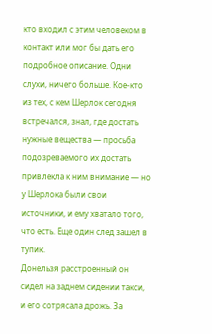кто входил с этим человеком в контакт или мог бы дать его подробное описание. Одни слухи, ничего больше. Кое-кто из тех, с кем Шерлок сегодня встречался, знал, где достать нужные вещества — просьба подозреваемого их достать привлекла к ним внимание — но у Шерлока были свои источники, и ему хватало того, что есть. Еще один след зашел в тупик.
Донельзя расстроенный он сидел на заднем сидении такси, и его сотрясала дрожь. За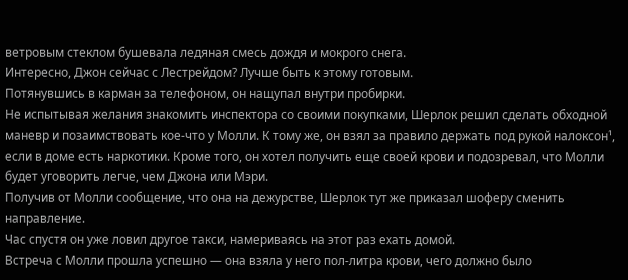ветровым стеклом бушевала ледяная смесь дождя и мокрого снега.
Интересно, Джон сейчас с Лестрейдом? Лучше быть к этому готовым.
Потянувшись в карман за телефоном, он нащупал внутри пробирки.
Не испытывая желания знакомить инспектора со своими покупками, Шерлок решил сделать обходной маневр и позаимствовать кое-что у Молли. К тому же, он взял за правило держать под рукой налоксон¹, если в доме есть наркотики. Кроме того, он хотел получить еще своей крови и подозревал, что Молли будет уговорить легче, чем Джона или Мэри.
Получив от Молли сообщение, что она на дежурстве, Шерлок тут же приказал шоферу сменить направление.
Час спустя он уже ловил другое такси, намериваясь на этот раз ехать домой.
Встреча с Молли прошла успешно — она взяла у него пол-литра крови, чего должно было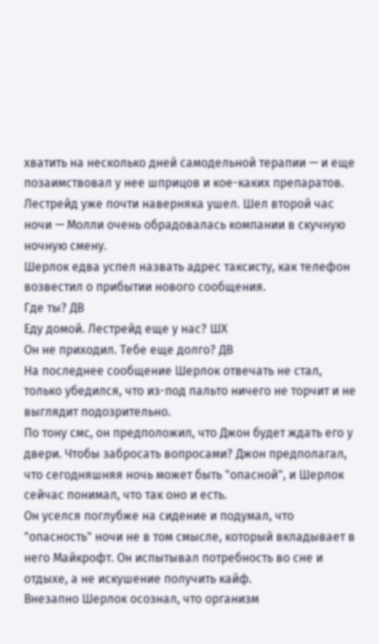хватить на несколько дней самодельной терапии — и еще позаимствовал у нее шприцов и кое-каких препаратов. Лестрейд уже почти наверняка ушел. Шел второй час ночи — Молли очень обрадовалась компании в скучную ночную смену.
Шерлок едва успел назвать адрес таксисту, как телефон возвестил о прибытии нового сообщения.
Где ты? ДВ
Еду домой. Лестрейд еще у нас? ШХ
Он не приходил. Тебе еще долго? ДВ
На последнее сообщение Шерлок отвечать не стал, только убедился, что из-под пальто ничего не торчит и не выглядит подозрительно.
По тону смс, он предположил, что Джон будет ждать его у двери. Чтобы забросать вопросами? Джон предполагал, что сегодняшняя ночь может быть "опасной", и Шерлок сейчас понимал, что так оно и есть.
Он уселся поглубже на сидение и подумал, что "опасность" ночи не в том смысле, который вкладывает в него Майкрофт. Он испытывал потребность во сне и отдыхе, а не искушение получить кайф.
Внезапно Шерлок осознал, что организм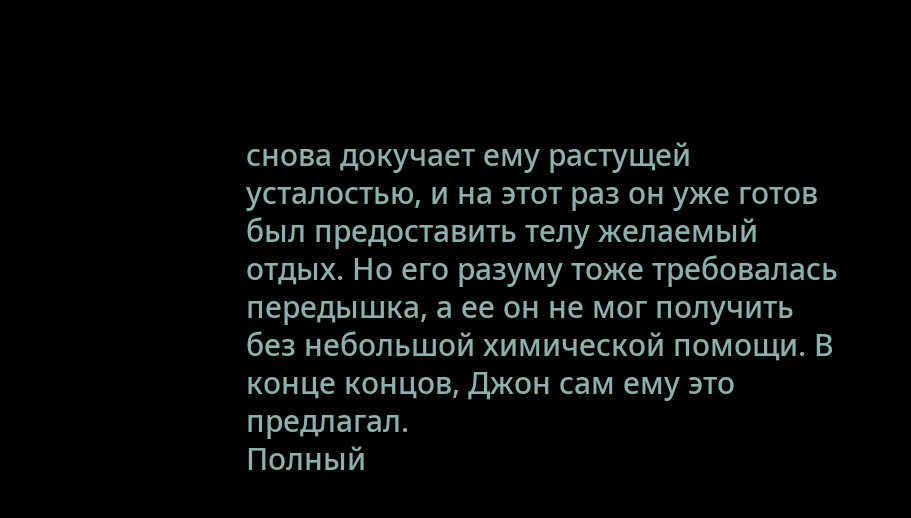снова докучает ему растущей усталостью, и на этот раз он уже готов был предоставить телу желаемый отдых. Но его разуму тоже требовалась передышка, а ее он не мог получить без небольшой химической помощи. В конце концов, Джон сам ему это предлагал.
Полный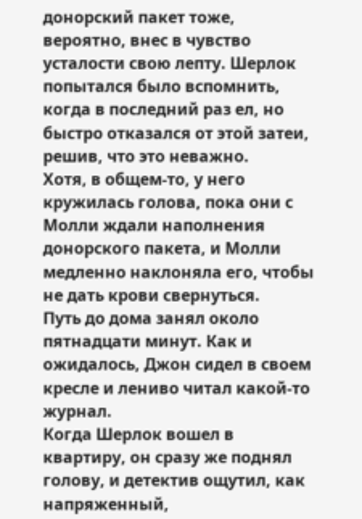донорский пакет тоже, вероятно, внес в чувство усталости свою лепту. Шерлок попытался было вспомнить, когда в последний раз ел, но быстро отказался от этой затеи, решив, что это неважно.
Хотя, в общем-то, у него кружилась голова, пока они с Молли ждали наполнения донорского пакета, и Молли медленно наклоняла его, чтобы не дать крови свернуться.
Путь до дома занял около пятнадцати минут. Как и ожидалось, Джон сидел в своем кресле и лениво читал какой-то журнал.
Когда Шерлок вошел в квартиру, он сразу же поднял голову, и детектив ощутил, как напряженный,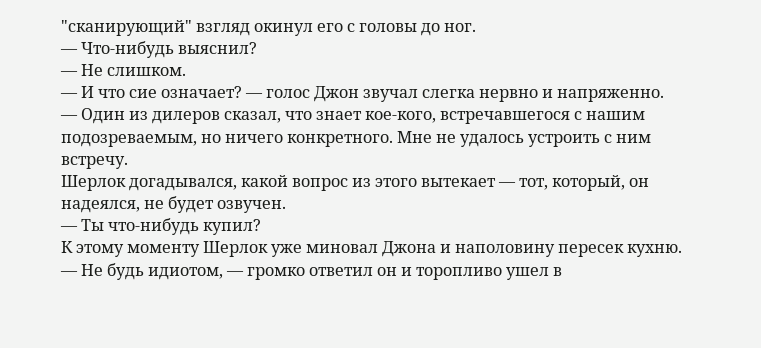"сканирующий" взгляд окинул его с головы до ног.
— Что-нибудь выяснил?
— Не слишком.
— И что сие означает? — голос Джон звучал слегка нервно и напряженно.
— Один из дилеров сказал, что знает кое-кого, встречавшегося с нашим подозреваемым, но ничего конкретного. Мне не удалось устроить с ним встречу.
Шерлок догадывался, какой вопрос из этого вытекает — тот, который, он надеялся, не будет озвучен.
— Ты что-нибудь купил?
К этому моменту Шерлок уже миновал Джона и наполовину пересек кухню.
— Не будь идиотом, — громко ответил он и торопливо ушел в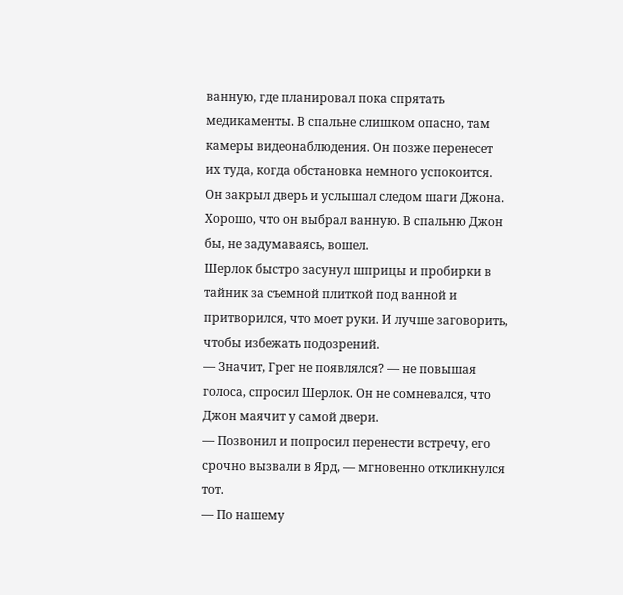ванную, где планировал пока спрятать медикаменты. В спальне слишком опасно, там камеры видеонаблюдения. Он позже перенесет их туда, когда обстановка немного успокоится.
Он закрыл дверь и услышал следом шаги Джона. Хорошо, что он выбрал ванную. В спальню Джон бы, не задумаваясь, вошел.
Шерлок быстро засунул шприцы и пробирки в тайник за съемной плиткой под ванной и притворился, что моет руки. И лучше заговорить, чтобы избежать подозрений.
— Значит, Грег не появлялся? — не повышая голоса, спросил Шерлок. Он не сомневался, что Джон маячит у самой двери.
— Позвонил и попросил перенести встречу, его срочно вызвали в Ярд, — мгновенно откликнулся тот.
— По нашему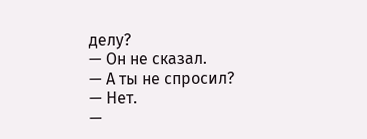делу?
— Он не сказал.
— А ты не спросил?
— Нет.
—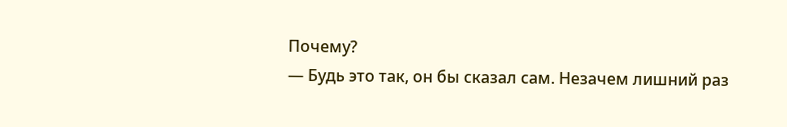Почему?
— Будь это так, он бы сказал сам. Незачем лишний раз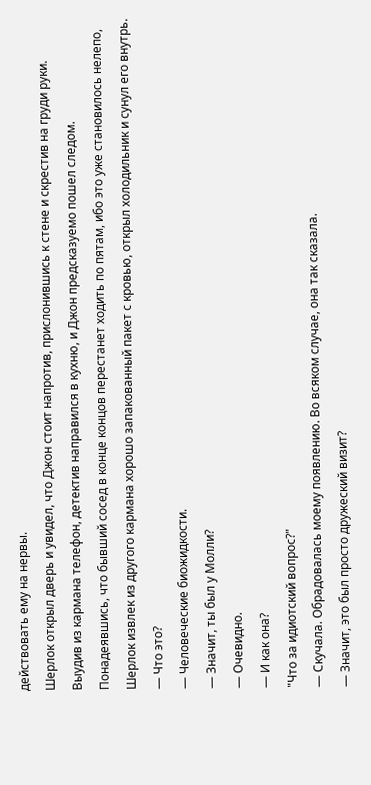действовать ему на нервы.
Шерлок открыл дверь и увидел, что Джон стоит напротив, прислонившись к стене и скрестив на груди руки.
Выудив из кармана телефон, детектив направился в кухню, и Джон предсказуемо пошел следом.
Понадеявшись, что бывший сосед в конце концов перестанет ходить по пятам, ибо это уже становилось нелепо, Шерлок извлек из другого кармана хорошо запакованный пакет с кровью, открыл холодильник и сунул его внутрь.
— Что это?
— Человеческие биожидкости.
— Значит, ты был у Молли?
— Очевидно.
— И как она?
"Что за идиотский вопрос?"
— Скучала. Обрадовалась моему появлению. Во всяком случае, она так сказала.
— Значит, это был просто дружеский визит?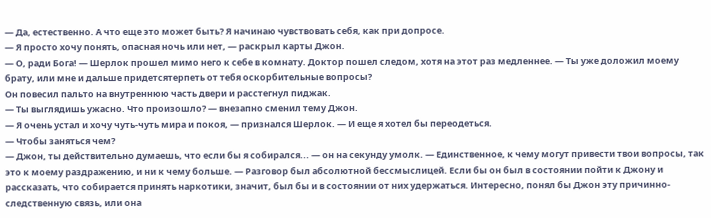— Да, естественно. А что еще это может быть? Я начинаю чувствовать себя, как при допросе.
— Я просто хочу понять, опасная ночь или нет, — раскрыл карты Джон.
— О, ради Бога! — Шерлок прошел мимо него к себе в комнату. Доктор пошел следом, хотя на этот раз медленнее. — Ты уже доложил моему брату, или мне и дальше придетсятерпеть от тебя оскорбительные вопросы?
Он повесил пальто на внутреннюю часть двери и расстегнул пиджак.
— Ты выглядишь ужасно. Что произошло? — внезапно сменил тему Джон.
— Я очень устал и хочу чуть-чуть мира и покоя, — признался Шерлок. — И еще я хотел бы переодеться.
— Чтобы заняться чем?
— Джон, ты действительно думаешь, что если бы я собирался... — он на секунду умолк. — Единственное, к чему могут привести твои вопросы, так это к моему раздражению, и ни к чему больше. — Разговор был абсолютной бессмыслицей. Если бы он был в состоянии пойти к Джону и рассказать, что собирается принять наркотики, значит, был бы и в состоянии от них удержаться. Интересно, понял бы Джон эту причинно-следственную связь, или она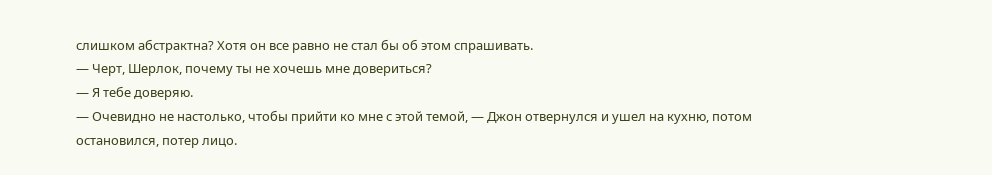слишком абстрактна? Хотя он все равно не стал бы об этом спрашивать.
— Черт, Шерлок, почему ты не хочешь мне довериться?
— Я тебе доверяю.
— Очевидно не настолько, чтобы прийти ко мне с этой темой, — Джон отвернулся и ушел на кухню, потом остановился, потер лицо.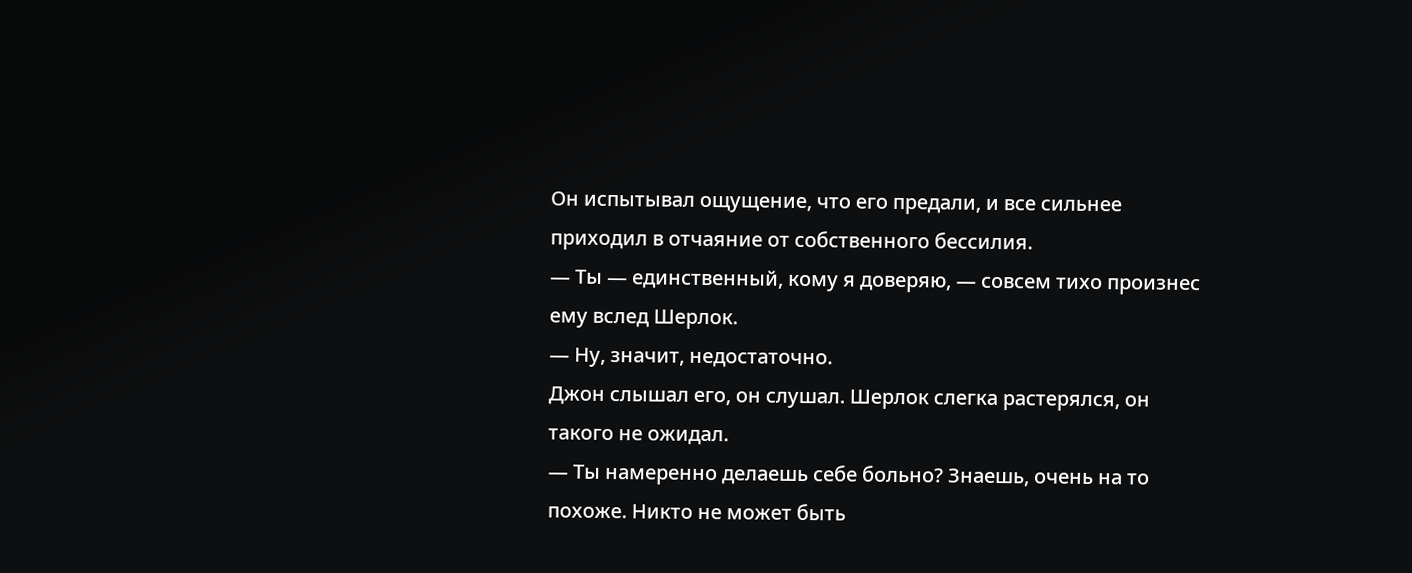Он испытывал ощущение, что его предали, и все сильнее приходил в отчаяние от собственного бессилия.
— Ты — единственный, кому я доверяю, — совсем тихо произнес ему вслед Шерлок.
— Ну, значит, недостаточно.
Джон слышал его, он слушал. Шерлок слегка растерялся, он такого не ожидал.
— Ты намеренно делаешь себе больно? Знаешь, очень на то похоже. Никто не может быть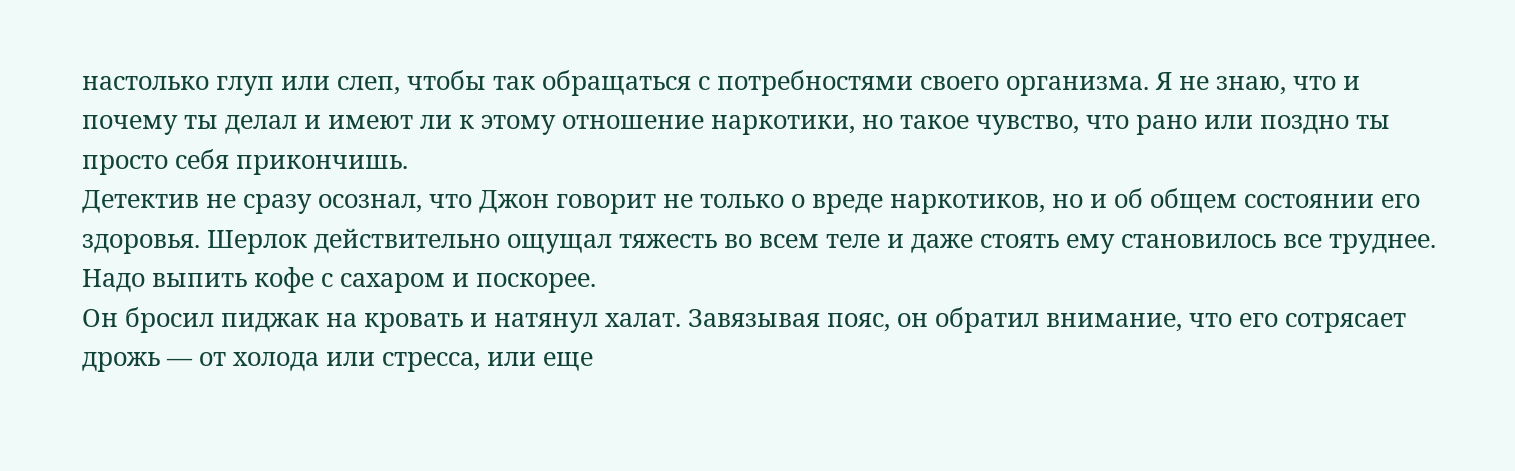настолько глуп или слеп, чтобы так обращаться с потребностями своего организма. Я не знаю, что и почему ты делал и имеют ли к этому отношение наркотики, но такое чувство, что рано или поздно ты просто себя прикончишь.
Детектив не сразу осознал, что Джон говорит не только о вреде наркотиков, но и об общем состоянии его здоровья. Шерлок действительно ощущал тяжесть во всем теле и даже стоять ему становилось все труднее. Надо выпить кофе с сахаром и поскорее.
Он бросил пиджак на кровать и натянул халат. Завязывая пояс, он обратил внимание, что его сотрясает дрожь — от холода или стресса, или еще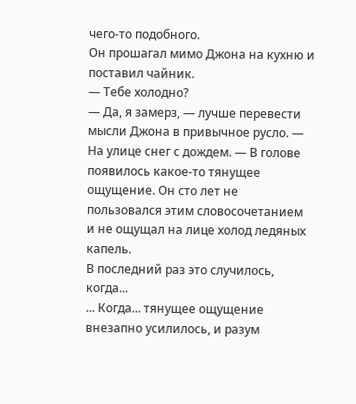чего-то подобного.
Он прошагал мимо Джона на кухню и поставил чайник.
— Тебе холодно?
— Да, я замерз, — лучше перевести мысли Джона в привычное русло. — На улице снег с дождем. — В голове появилось какое-то тянущее ощущение. Он сто лет не пользовался этим словосочетанием и не ощущал на лице холод ледяных капель.
В последний раз это случилось, когда...
... Когда... тянущее ощущение внезапно усилилось, и разум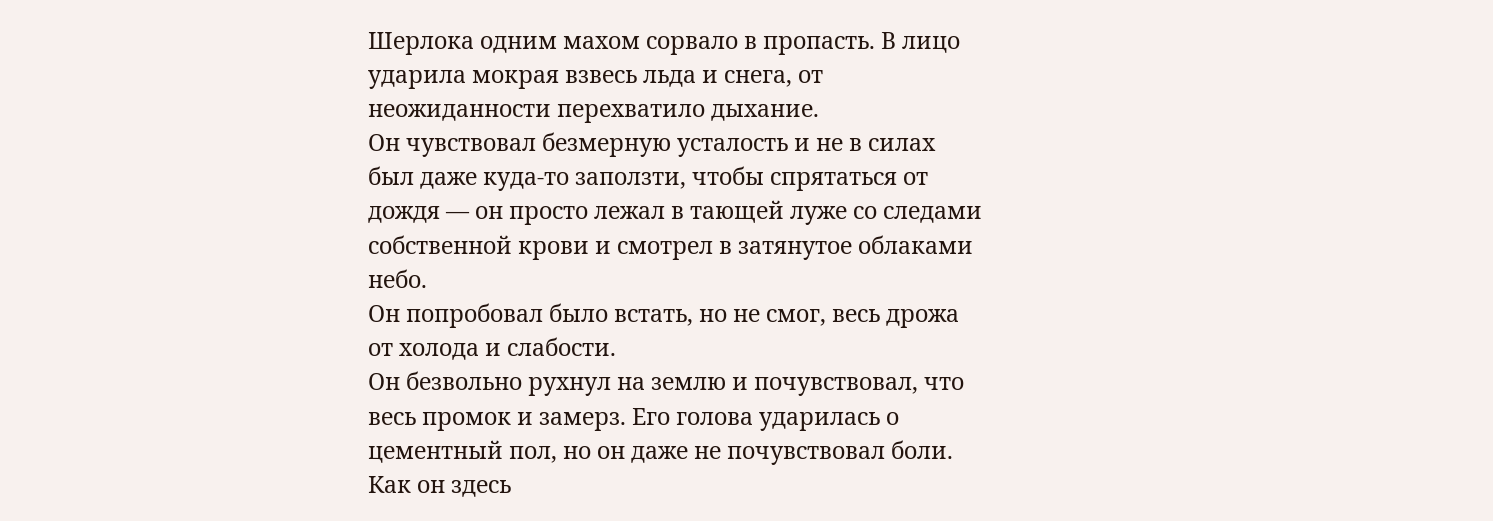Шерлока одним махом сорвало в пропасть. В лицо ударила мокрая взвесь льда и снега, от неожиданности перехватило дыхание.
Он чувствовал безмерную усталость и не в силах был даже куда-то заползти, чтобы спрятаться от дождя — он просто лежал в тающей луже со следами собственной крови и смотрел в затянутое облаками небо.
Он попробовал было встать, но не смог, весь дрожа от холода и слабости.
Он безвольно рухнул на землю и почувствовал, что весь промок и замерз. Его голова ударилась о цементный пол, но он даже не почувствовал боли.
Как он здесь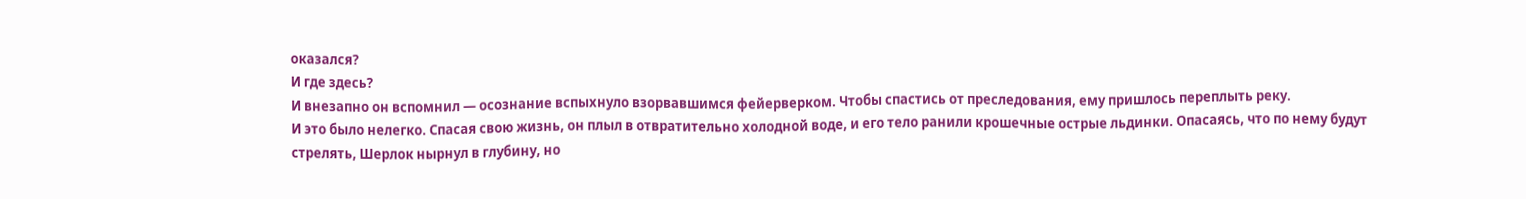оказался?
И где здесь?
И внезапно он вспомнил — осознание вспыхнуло взорвавшимся фейерверком. Чтобы спастись от преследования, ему пришлось переплыть реку.
И это было нелегко. Спасая свою жизнь, он плыл в отвратительно холодной воде, и его тело ранили крошечные острые льдинки. Опасаясь, что по нему будут стрелять, Шерлок нырнул в глубину, но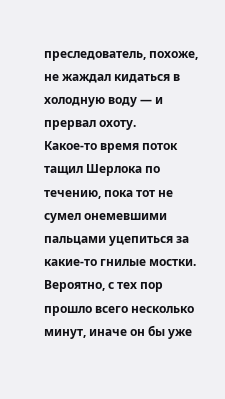преследователь, похоже, не жаждал кидаться в холодную воду — и прервал охоту.
Какое-то время поток тащил Шерлока по течению, пока тот не сумел онемевшими пальцами уцепиться за какие-то гнилые мостки.
Вероятно, с тех пор прошло всего несколько минут, иначе он бы уже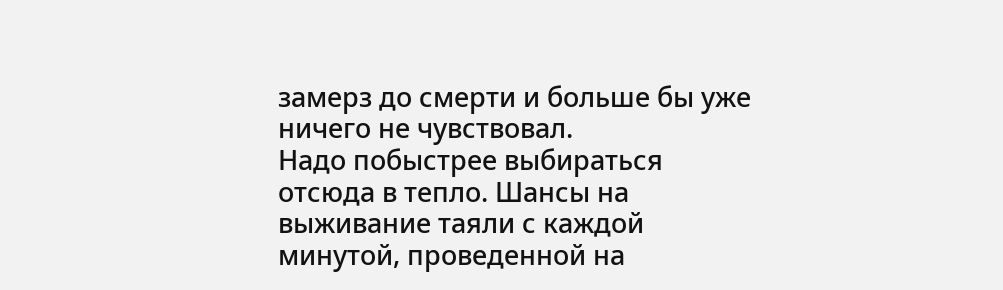замерз до смерти и больше бы уже ничего не чувствовал.
Надо побыстрее выбираться отсюда в тепло. Шансы на выживание таяли с каждой минутой, проведенной на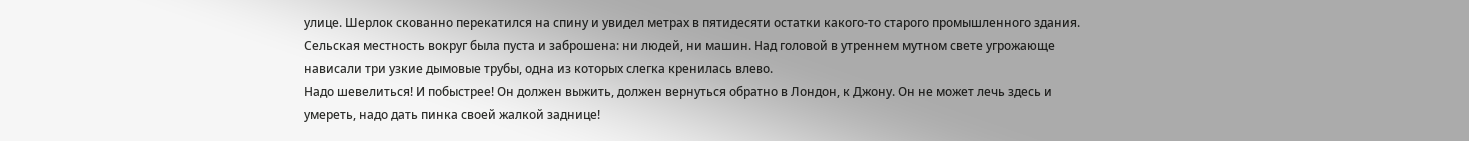улице. Шерлок скованно перекатился на спину и увидел метрах в пятидесяти остатки какого-то старого промышленного здания. Сельская местность вокруг была пуста и заброшена: ни людей, ни машин. Над головой в утреннем мутном свете угрожающе нависали три узкие дымовые трубы, одна из которых слегка кренилась влево.
Надо шевелиться! И побыстрее! Он должен выжить, должен вернуться обратно в Лондон, к Джону. Он не может лечь здесь и умереть, надо дать пинка своей жалкой заднице!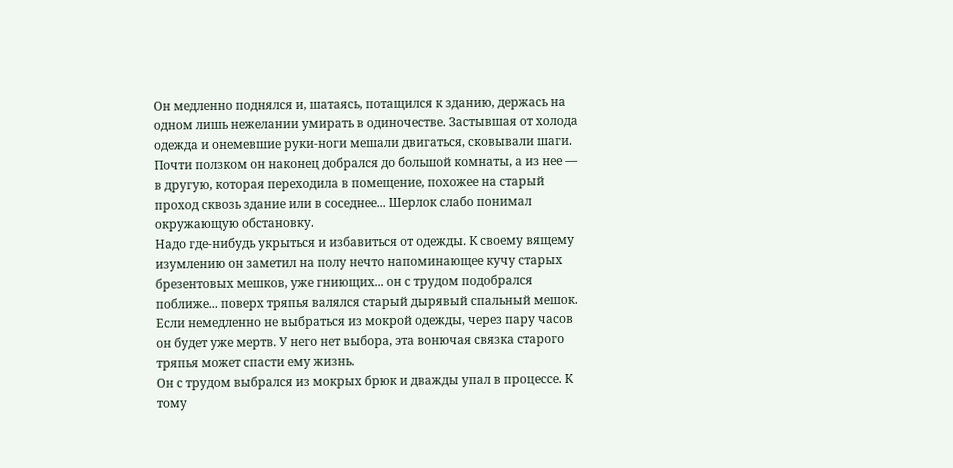Он медленно поднялся и, шатаясь, потащился к зданию, держась на одном лишь нежелании умирать в одиночестве. Застывшая от холода одежда и онемевшие руки-ноги мешали двигаться, сковывали шаги.
Почти ползком он наконец добрался до большой комнаты, а из нее — в другую, которая переходила в помещение, похожее на старый проход сквозь здание или в соседнее... Шерлок слабо понимал окружающую обстановку.
Надо где-нибудь укрыться и избавиться от одежды. К своему вящему изумлению он заметил на полу нечто напоминающее кучу старых брезентовых мешков, уже гниющих... он с трудом подобрался поближе... поверх тряпья валялся старый дырявый спальный мешок. Если немедленно не выбраться из мокрой одежды, через пару часов он будет уже мертв. У него нет выбора, эта вонючая связка старого тряпья может спасти ему жизнь.
Он с трудом выбрался из мокрых брюк и дважды упал в процессе. К тому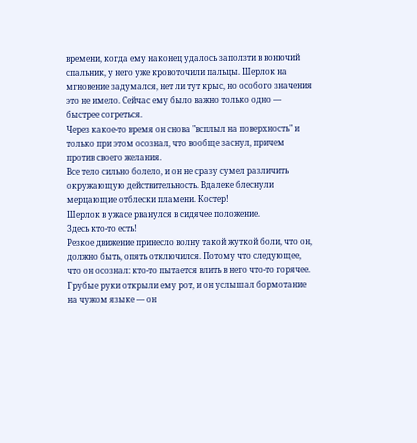времени, когда ему наконец удалось заползти в вонючий спальник, у него уже кровоточили пальцы. Шерлок на мгновение задумался, нет ли тут крыс, но особого значения это не имело. Сейчас ему было важно только одно — быстрее согреться.
Через какое-то время он снова "всплыл на поверхность" и только при этом осознал, что вообще заснул, причем против своего желания.
Все тело сильно болело, и он не сразу сумел различить окружающую действительность. Вдалеке блеснули мерцающие отблески пламени. Костер!
Шерлок в ужасе рванулся в сидячее положение.
Здесь кто-то есть!
Резкое движение принесло волну такой жуткой боли, что он, должно быть, опять отключился. Потому что следующее, что он осознал: кто-то пытается влить в него что-то горячее. Грубые руки открыли ему рот, и он услышал бормотание на чужом языке — он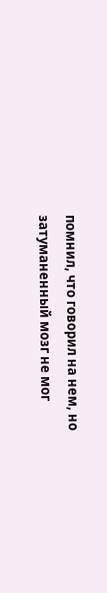помнил, что говорил на нем, но затуманенный мозг не мог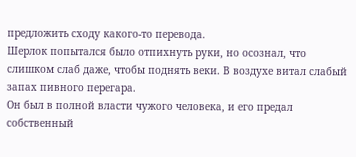предложить сходу какого-то перевода.
Шерлок попытался было отпихнуть руки, но осознал, что слишком слаб даже, чтобы поднять веки. В воздухе витал слабый запах пивного перегара.
Он был в полной власти чужого человека, и его предал собственный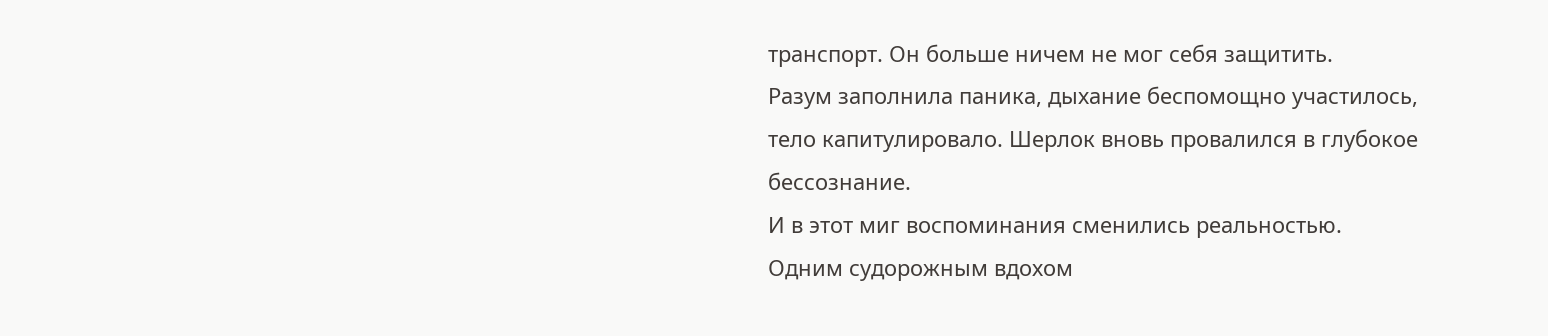транспорт. Он больше ничем не мог себя защитить.
Разум заполнила паника, дыхание беспомощно участилось, тело капитулировало. Шерлок вновь провалился в глубокое бессознание.
И в этот миг воспоминания сменились реальностью.
Одним судорожным вдохом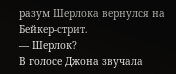разум Шерлока вернулся на Бейкер-стрит.
— Шерлок?
В голосе Джона звучала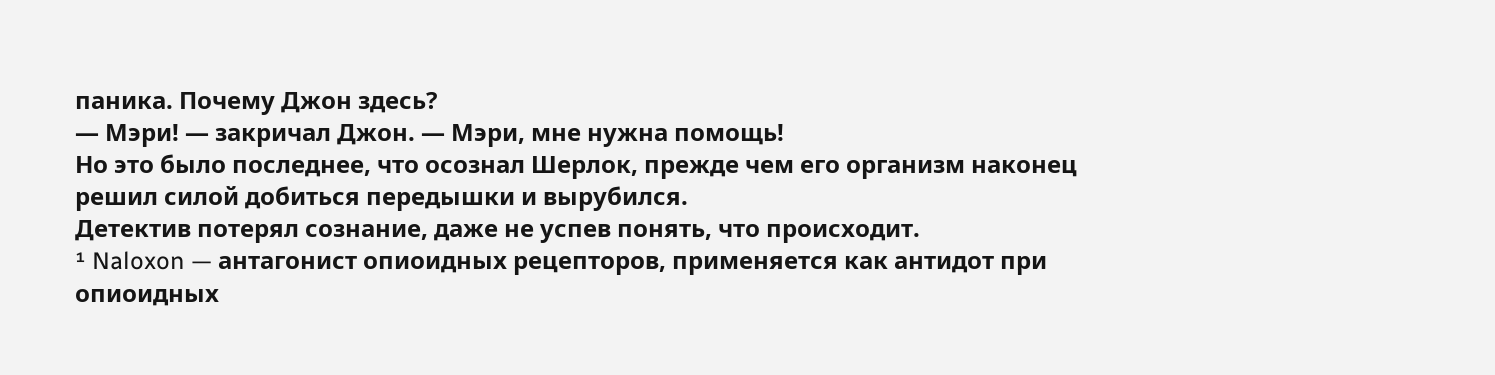паника. Почему Джон здесь?
— Мэри! — закричал Джон. — Мэри, мне нужна помощь!
Но это было последнее, что осознал Шерлок, прежде чем его организм наконец решил силой добиться передышки и вырубился.
Детектив потерял сознание, даже не успев понять, что происходит.
¹ Naloxon — антагонист опиоидных рецепторов, применяется как антидот при опиоидных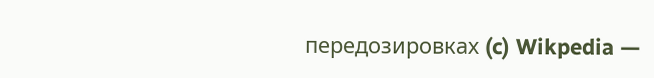передозировках (c) Wikpedia —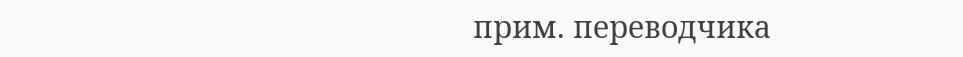прим. переводчика